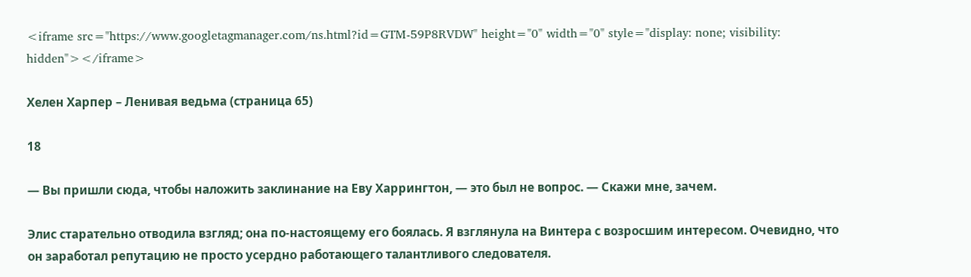<iframe src="https://www.googletagmanager.com/ns.html?id=GTM-59P8RVDW" height="0" width="0" style="display: none; visibility: hidden"></iframe>

Хелен Харпер – Ленивая ведьма (страница 65)

18

— Вы пришли сюда, чтобы наложить заклинание на Еву Харрингтон, — это был не вопрос. — Скажи мне, зачем.

Элис старательно отводила взгляд; она по-настоящему его боялась. Я взглянула на Винтера с возросшим интересом. Очевидно, что он заработал репутацию не просто усердно работающего талантливого следователя.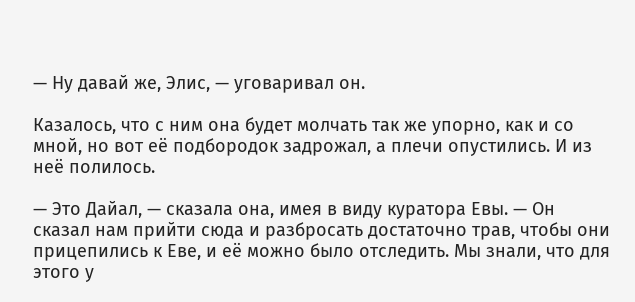— Ну давай же, Элис, — уговаривал он.

Казалось, что с ним она будет молчать так же упорно, как и со мной, но вот её подбородок задрожал, а плечи опустились. И из неё полилось.

— Это Дайал, — сказала она, имея в виду куратора Евы. — Он сказал нам прийти сюда и разбросать достаточно трав, чтобы они прицепились к Еве, и её можно было отследить. Мы знали, что для этого у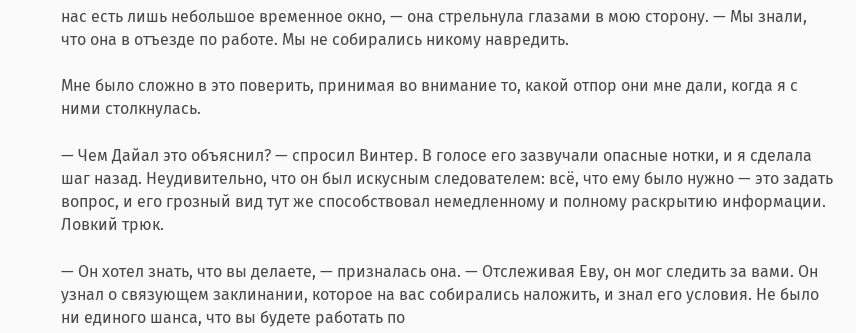нас есть лишь небольшое временное окно, — она стрельнула глазами в мою сторону. — Мы знали, что она в отъезде по работе. Мы не собирались никому навредить.

Мне было сложно в это поверить, принимая во внимание то, какой отпор они мне дали, когда я с ними столкнулась.

— Чем Дайал это объяснил? — спросил Винтер. В голосе его зазвучали опасные нотки, и я сделала шаг назад. Неудивительно, что он был искусным следователем: всё, что ему было нужно — это задать вопрос, и его грозный вид тут же способствовал немедленному и полному раскрытию информации. Ловкий трюк.

— Он хотел знать, что вы делаете, — призналась она. — Отслеживая Еву, он мог следить за вами. Он узнал о связующем заклинании, которое на вас собирались наложить, и знал его условия. Не было ни единого шанса, что вы будете работать по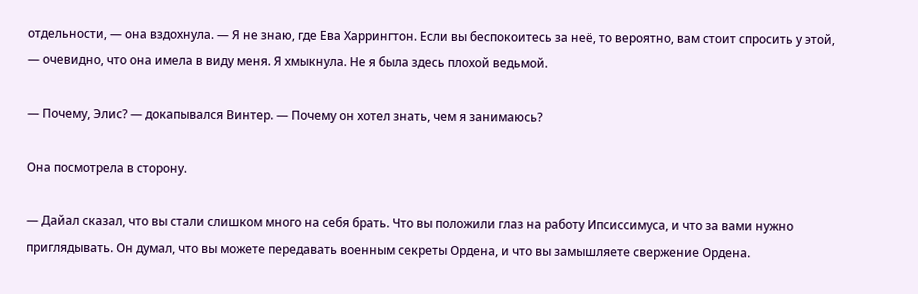отдельности, — она вздохнула. — Я не знаю, где Ева Харрингтон. Если вы беспокоитесь за неё, то вероятно, вам стоит спросить у этой, — очевидно, что она имела в виду меня. Я хмыкнула. Не я была здесь плохой ведьмой.

— Почему, Элис? — докапывался Винтер. — Почему он хотел знать, чем я занимаюсь?

Она посмотрела в сторону.

— Дайал сказал, что вы стали слишком много на себя брать. Что вы положили глаз на работу Ипсиссимуса, и что за вами нужно приглядывать. Он думал, что вы можете передавать военным секреты Ордена, и что вы замышляете свержение Ордена.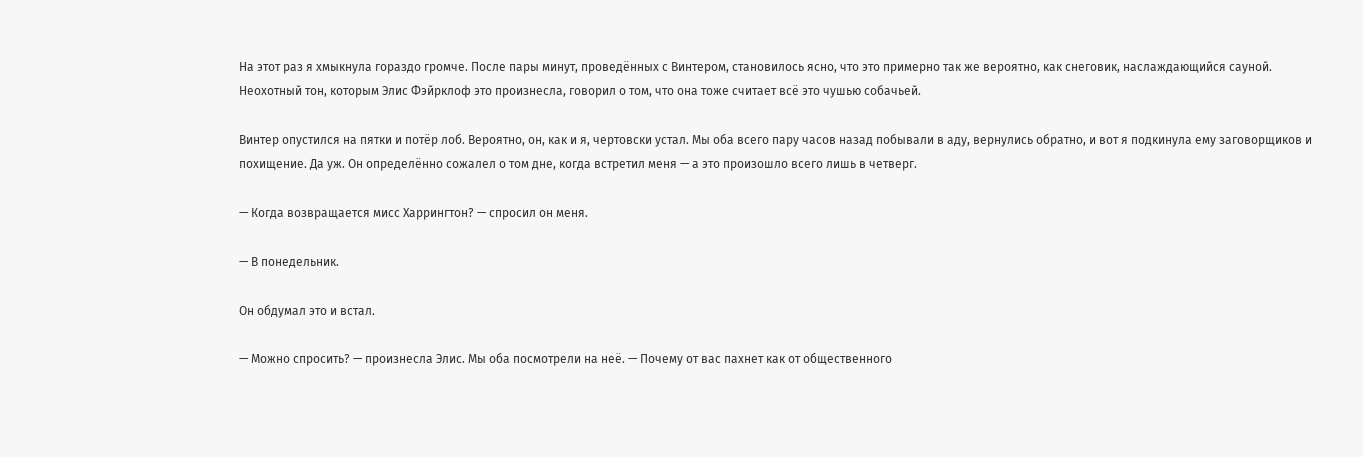На этот раз я хмыкнула гораздо громче. После пары минут, проведённых с Винтером, становилось ясно, что это примерно так же вероятно, как снеговик, наслаждающийся сауной. Неохотный тон, которым Элис Фэйрклоф это произнесла, говорил о том, что она тоже считает всё это чушью собачьей.

Винтер опустился на пятки и потёр лоб. Вероятно, он, как и я, чертовски устал. Мы оба всего пару часов назад побывали в аду, вернулись обратно, и вот я подкинула ему заговорщиков и похищение. Да уж. Он определённо сожалел о том дне, когда встретил меня — а это произошло всего лишь в четверг.

— Когда возвращается мисс Харрингтон? — спросил он меня.

— В понедельник.

Он обдумал это и встал.

— Можно спросить? — произнесла Элис. Мы оба посмотрели на неё. — Почему от вас пахнет как от общественного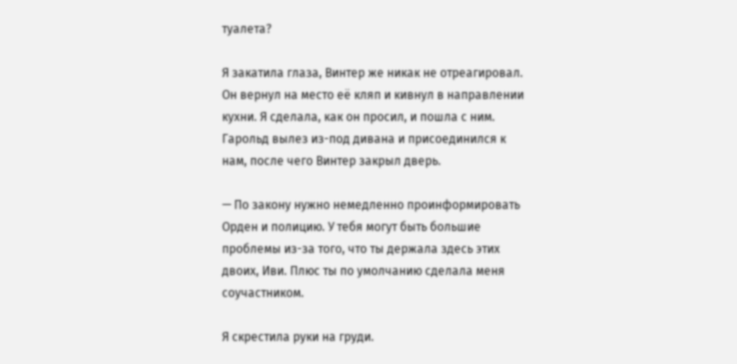туалета?

Я закатила глаза, Винтер же никак не отреагировал. Он вернул на место её кляп и кивнул в направлении кухни. Я сделала, как он просил, и пошла с ним. Гарольд вылез из-под дивана и присоединился к нам, после чего Винтер закрыл дверь.

— По закону нужно немедленно проинформировать Орден и полицию. У тебя могут быть большие проблемы из-за того, что ты держала здесь этих двоих, Иви. Плюс ты по умолчанию сделала меня соучастником.

Я скрестила руки на груди.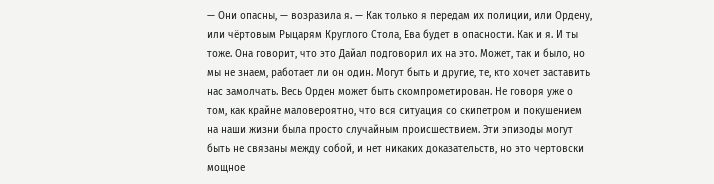— Они опасны, — возразила я. — Как только я передам их полиции, или Ордену, или чёртовым Рыцарям Круглого Стола, Ева будет в опасности. Как и я. И ты тоже. Она говорит, что это Дайал подговорил их на это. Может, так и было, но мы не знаем, работает ли он один. Могут быть и другие, те, кто хочет заставить нас замолчать. Весь Орден может быть скомпрометирован. Не говоря уже о том, как крайне маловероятно, что вся ситуация со скипетром и покушением на наши жизни была просто случайным происшествием. Эти эпизоды могут быть не связаны между собой, и нет никаких доказательств, но это чертовски мощное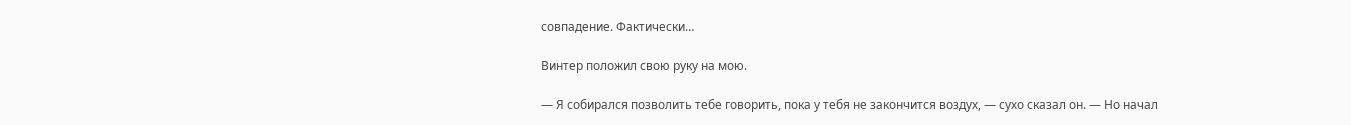совпадение. Фактически…

Винтер положил свою руку на мою.

— Я собирался позволить тебе говорить, пока у тебя не закончится воздух, — сухо сказал он. — Но начал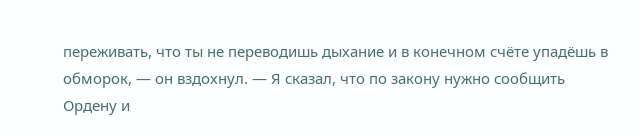переживать, что ты не переводишь дыхание и в конечном счёте упадёшь в обморок, — он вздохнул. — Я сказал, что по закону нужно сообщить Ордену и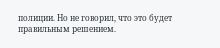полиции. Но не говорил, что это будет правильным решением.